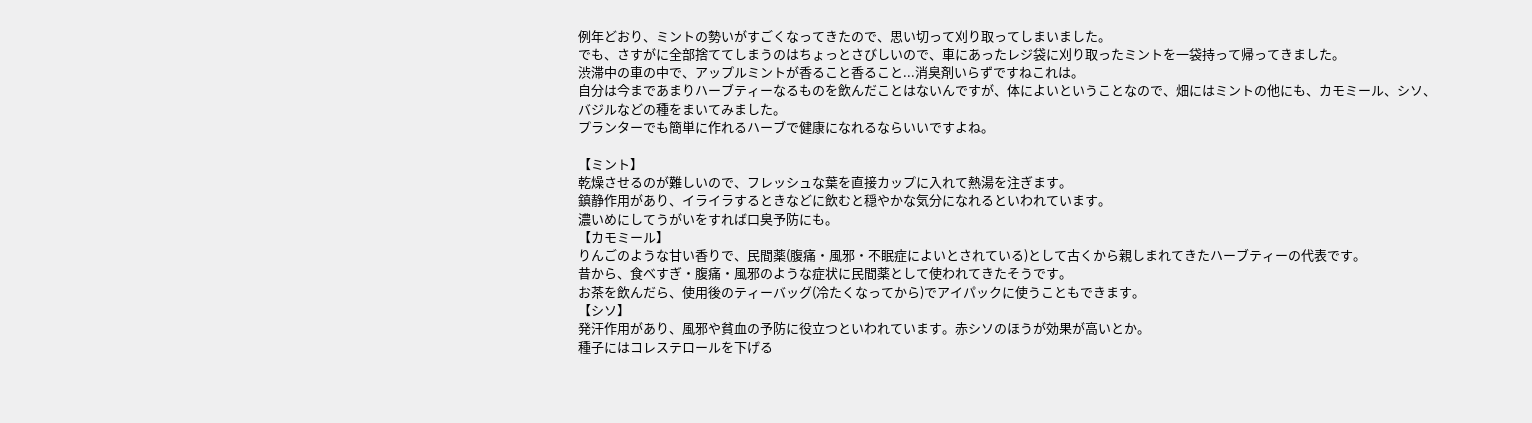例年どおり、ミントの勢いがすごくなってきたので、思い切って刈り取ってしまいました。
でも、さすがに全部捨ててしまうのはちょっとさびしいので、車にあったレジ袋に刈り取ったミントを一袋持って帰ってきました。
渋滞中の車の中で、アップルミントが香ること香ること...消臭剤いらずですねこれは。
自分は今まであまりハーブティーなるものを飲んだことはないんですが、体によいということなので、畑にはミントの他にも、カモミール、シソ、バジルなどの種をまいてみました。
プランターでも簡単に作れるハーブで健康になれるならいいですよね。

【ミント】
乾燥させるのが難しいので、フレッシュな葉を直接カップに入れて熱湯を注ぎます。
鎮静作用があり、イライラするときなどに飲むと穏やかな気分になれるといわれています。
濃いめにしてうがいをすれば口臭予防にも。
【カモミール】
りんごのような甘い香りで、民間薬(腹痛・風邪・不眠症によいとされている)として古くから親しまれてきたハーブティーの代表です。
昔から、食べすぎ・腹痛・風邪のような症状に民間薬として使われてきたそうです。
お茶を飲んだら、使用後のティーバッグ(冷たくなってから)でアイパックに使うこともできます。
【シソ】
発汗作用があり、風邪や貧血の予防に役立つといわれています。赤シソのほうが効果が高いとか。
種子にはコレステロールを下げる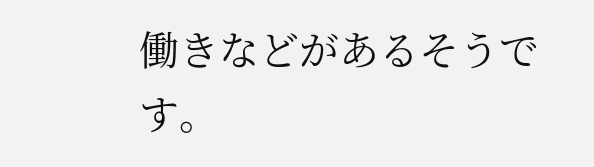働きなどがあるそうです。